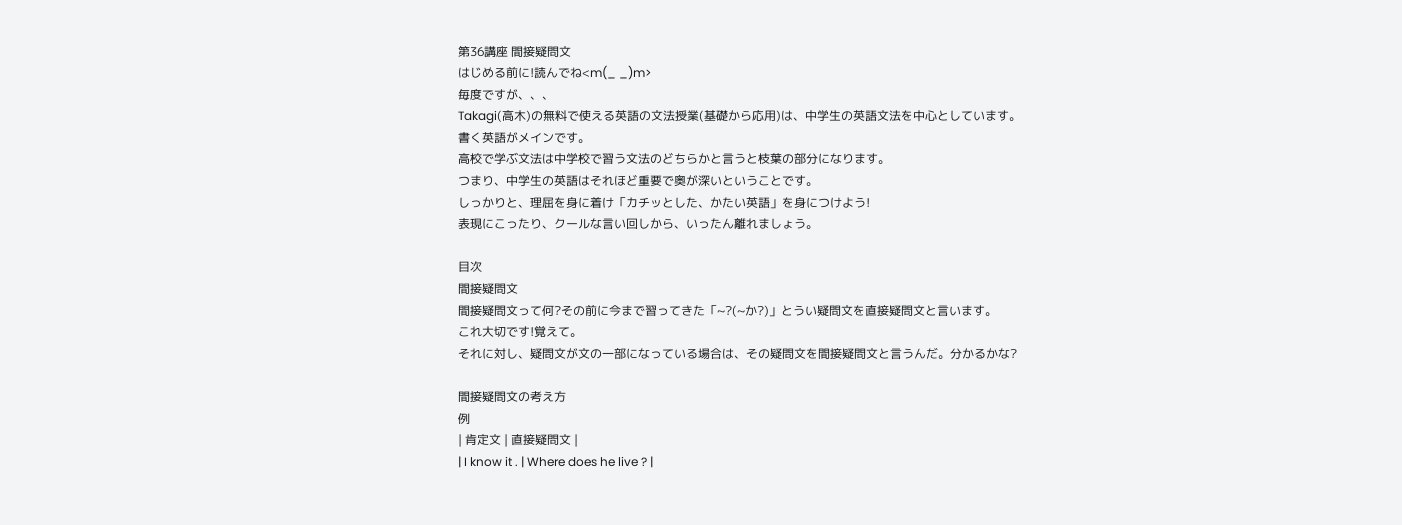第36講座 間接疑問文
はじめる前に!読んでね<m(_ _)m>
毎度ですが、、、
Takagi(高木)の無料で使える英語の文法授業(基礎から応用)は、中学生の英語文法を中心としています。
書く英語がメインです。
高校で学ぶ文法は中学校で習う文法のどちらかと言うと枝葉の部分になります。
つまり、中学生の英語はそれほど重要で奥が深いということです。
しっかりと、理屈を身に着け「カチッとした、かたい英語」を身につけよう!
表現にこったり、クールな言い回しから、いったん離れましょう。

目次
間接疑問文
間接疑問文って何?その前に今まで習ってきた「~?(~か?)」とうい疑問文を直接疑問文と言います。
これ大切です!覚えて。
それに対し、疑問文が文の一部になっている場合は、その疑問文を間接疑問文と言うんだ。分かるかな?

間接疑問文の考え方
例
| 肯定文 | 直接疑問文 |
| I know it . | Where does he live ? |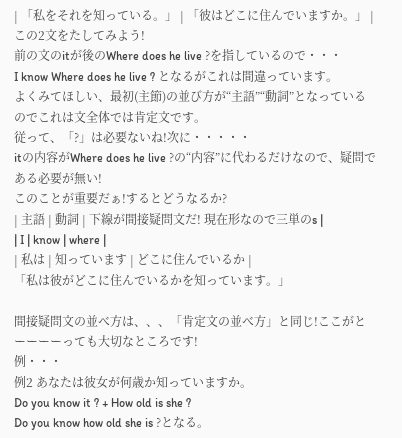| 「私をそれを知っている。」 | 「彼はどこに住んでいますか。」 |
この2文をたしてみよう!
前の文のitが後のWhere does he live ?を指しているので・・・
I know Where does he live ? となるがこれは間違っています。
よくみてほしい、最初(主節)の並び方が“主語”“動詞”となっているのでこれは文全体では肯定文です。
従って、「?」は必要ないね!次に・・・・・
itの内容がWhere does he live ?の“内容”に代わるだけなので、疑問である必要が無い!
このことが重要だぁ!するとどうなるか?
| 主語 | 動詞 | 下線が間接疑問文だ! 現在形なので三単のs |
| I | know | where |
| 私は | 知っています | どこに住んでいるか |
「私は彼がどこに住んでいるかを知っています。」

間接疑問文の並べ方は、、、「肯定文の並べ方」と同じ!ここがとーーーーっても大切なところです!
例・・・
例2 あなたは彼女が何歳か知っていますか。
Do you know it ? + How old is she ?
Do you know how old she is ?となる。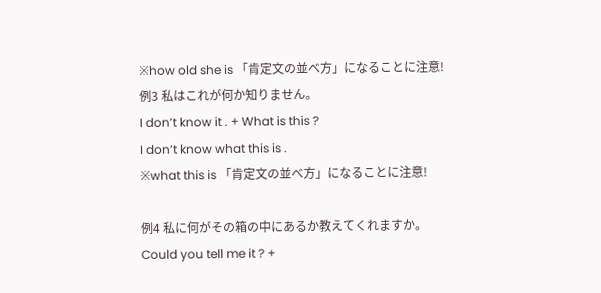※how old she is 「肯定文の並べ方」になることに注意!
例3 私はこれが何か知りません。
I don’t know it . + What is this ?
I don’t know what this is .
※what this is 「肯定文の並べ方」になることに注意!

例4 私に何がその箱の中にあるか教えてくれますか。
Could you tell me it ? +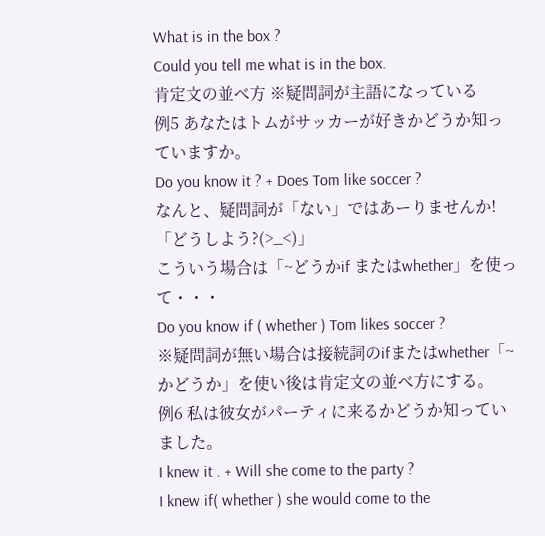What is in the box ?
Could you tell me what is in the box.
肯定文の並べ方 ※疑問詞が主語になっている
例5 あなたはトムがサッカーが好きかどうか知っていますか。
Do you know it ? + Does Tom like soccer ?
なんと、疑問詞が「ない」ではあーりませんか!「どうしよう?(>_<)」
こういう場合は「~どうかif またはwhether」を使って・・・
Do you know if ( whether ) Tom likes soccer ?
※疑問詞が無い場合は接続詞のifまたはwhether「~かどうか」を使い後は肯定文の並べ方にする。
例6 私は彼女がパーティに来るかどうか知っていました。
I knew it . + Will she come to the party ?
I knew if( whether ) she would come to the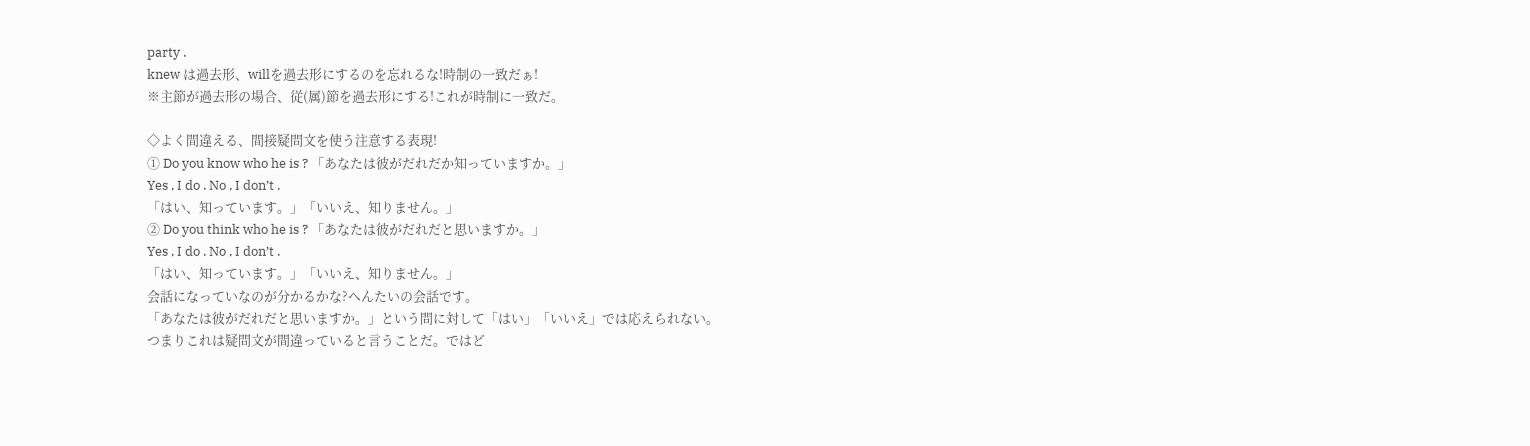party .
knew は過去形、willを過去形にするのを忘れるな!時制の一致だぁ!
※主節が過去形の場合、従(属)節を過去形にする!これが時制に一致だ。

◇よく間違える、間接疑問文を使う注意する表現!
① Do you know who he is ? 「あなたは彼がだれだか知っていますか。」
Yes , I do . No , I don’t .
「はい、知っています。」「いいえ、知りません。」
② Do you think who he is ? 「あなたは彼がだれだと思いますか。」
Yes , I do . No , I don’t .
「はい、知っています。」「いいえ、知りません。」
会話になっていなのが分かるかな?へんたいの会話です。
「あなたは彼がだれだと思いますか。」という問に対して「はい」「いいえ」では応えられない。
つまりこれは疑問文が間違っていると言うことだ。ではど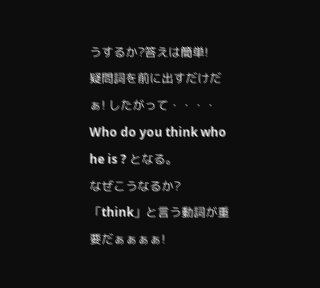うするか?答えは簡単!
疑問詞を前に出すだけだぁ! したがって・・・・
Who do you think who he is ? となる。
なぜこうなるか?「think」と言う動詞が重要だぁぁぁぁ!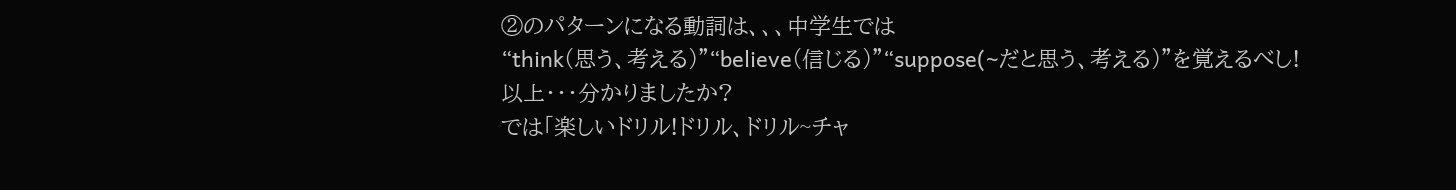②のパターンになる動詞は、、、中学生では
“think(思う、考える)”“believe(信じる)”“suppose(~だと思う、考える)”を覚えるべし!
以上・・・分かりましたか?
では「楽しいドリル!ドリル、ドリル~チャ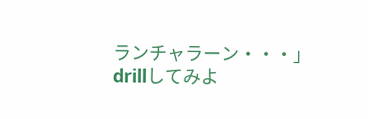ランチャラーン・・・」drillしてみよ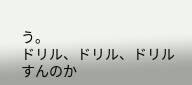う。
ドリル、ドリル、ドリルすんのか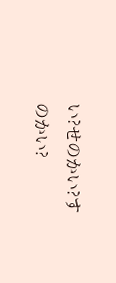い?せのかい?すのかい?